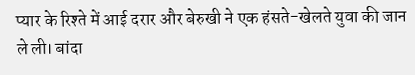प्यार के रिश्ते में आई दरार और बेरुखी ने एक हंसते-खेलते युवा की जान ले ली। बांदा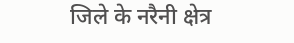जिले के नरैनी क्षेत्र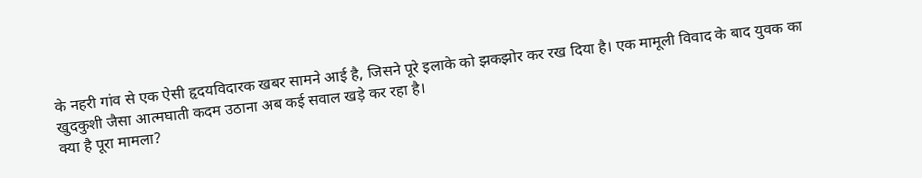के नहरी गांव से एक ऐसी हृदयविदारक खबर सामने आई है, जिसने पूरे इलाके को झकझोर कर रख दिया है। एक मामूली विवाद के बाद युवक का खुदकुशी जैसा आत्मघाती कदम उठाना अब कई सवाल खड़े कर रहा है।
क्या है पूरा मामला?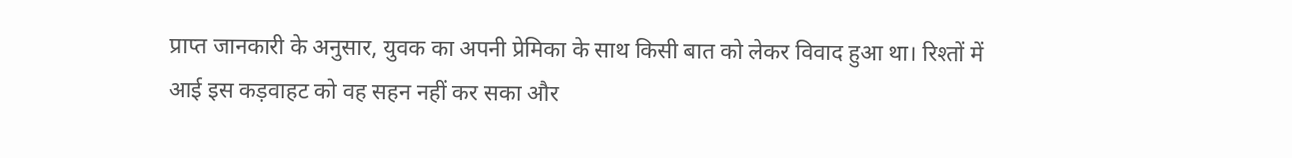प्राप्त जानकारी के अनुसार, युवक का अपनी प्रेमिका के साथ किसी बात को लेकर विवाद हुआ था। रिश्तों में आई इस कड़वाहट को वह सहन नहीं कर सका और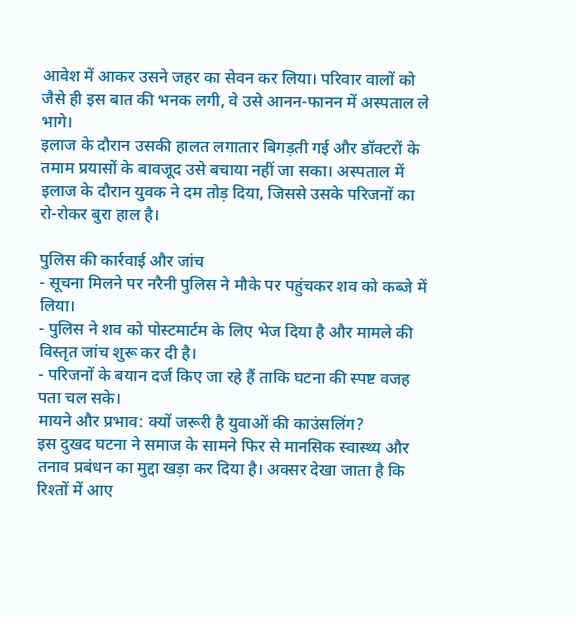आवेश में आकर उसने जहर का सेवन कर लिया। परिवार वालों को जैसे ही इस बात की भनक लगी, वे उसे आनन-फानन में अस्पताल ले भागे।
इलाज के दौरान उसकी हालत लगातार बिगड़ती गई और डॉक्टरों के तमाम प्रयासों के बावजूद उसे बचाया नहीं जा सका। अस्पताल में इलाज के दौरान युवक ने दम तोड़ दिया, जिससे उसके परिजनों का रो-रोकर बुरा हाल है।

पुलिस की कार्रवाई और जांच
- सूचना मिलने पर नरैनी पुलिस ने मौके पर पहुंचकर शव को कब्जे में लिया।
- पुलिस ने शव को पोस्टमार्टम के लिए भेज दिया है और मामले की विस्तृत जांच शुरू कर दी है।
- परिजनों के बयान दर्ज किए जा रहे हैं ताकि घटना की स्पष्ट वजह पता चल सके।
मायने और प्रभाव: क्यों जरूरी है युवाओं की काउंसलिंग?
इस दुखद घटना ने समाज के सामने फिर से मानसिक स्वास्थ्य और तनाव प्रबंधन का मुद्दा खड़ा कर दिया है। अक्सर देखा जाता है कि रिश्तों में आए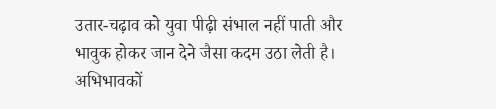उतार-चढ़ाव को युवा पीढ़ी संभाल नहीं पाती और भावुक होकर जान देने जैसा कदम उठा लेती है।
अभिभावकों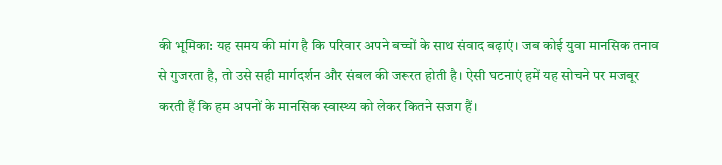की भूमिका: यह समय की मांग है कि परिवार अपने बच्चों के साथ संवाद बढ़ाएं। जब कोई युवा मानसिक तनाव से गुजरता है, तो उसे सही मार्गदर्शन और संबल की जरूरत होती है। ऐसी घटनाएं हमें यह सोचने पर मजबूर करती हैं कि हम अपनों के मानसिक स्वास्थ्य को लेकर कितने सजग हैं।